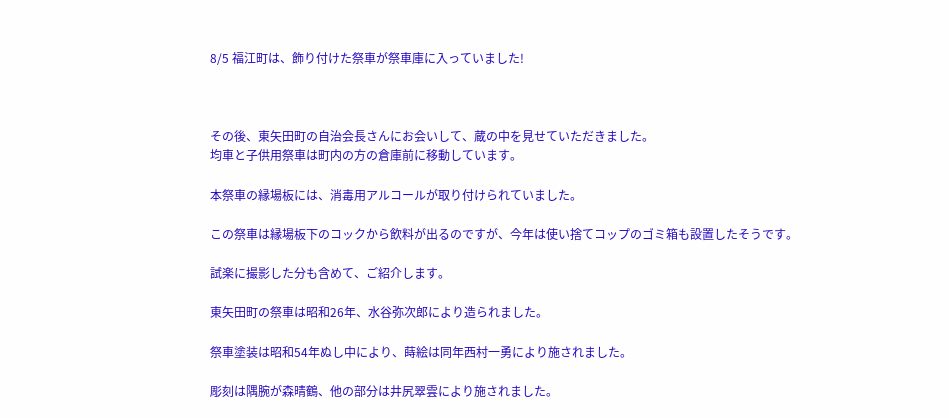8/5 福江町は、飾り付けた祭車が祭車庫に入っていました!



その後、東矢田町の自治会長さんにお会いして、蔵の中を見せていただきました。
均車と子供用祭車は町内の方の倉庫前に移動しています。

本祭車の縁場板には、消毒用アルコールが取り付けられていました。

この祭車は縁場板下のコックから飲料が出るのですが、今年は使い捨てコップのゴミ箱も設置したそうです。

試楽に撮影した分も含めて、ご紹介します。

東矢田町の祭車は昭和26年、水谷弥次郎により造られました。

祭車塗装は昭和54年ぬし中により、蒔絵は同年西村一勇により施されました。

彫刻は隅腕が森晴鶴、他の部分は井尻翠雲により施されました。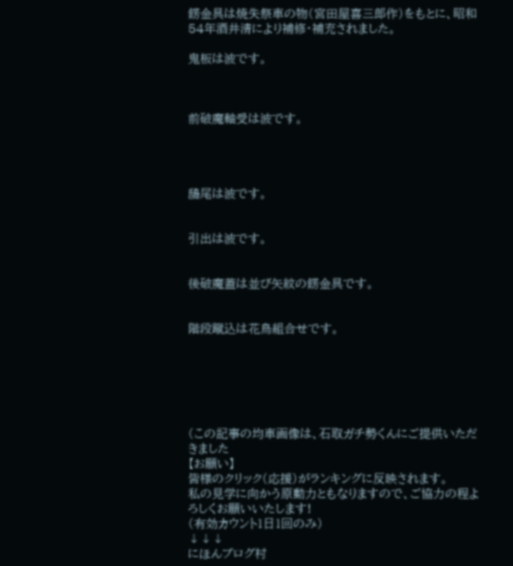錺金具は焼失祭車の物(宮田屋喜三郎作)をもとに、昭和54年酒井清により補修・補充されました。

鬼板は波です。



前破魔軸受は波です。




鴟尾は波です。


引出は波です。


後破魔蓋は並び矢紋の錺金具です。


階段蹴込は花鳥組合せです。






(この記事の均車画像は、石取ガチ勢くんにご提供いただきました
【お願い】
皆様のクリック(応援)がランキングに反映されます。
私の見学に向かう原動力ともなりますので、ご協力の程よろしくお願いいたします!
(有効カウント1日1回のみ)
↓↓↓
にほんブログ村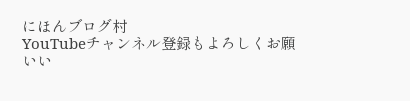にほんブログ村
YouTubeチャンネル登録もよろしくお願いい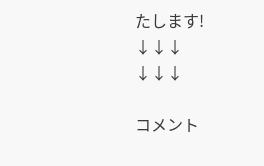たします!
↓↓↓
↓↓↓

コメント